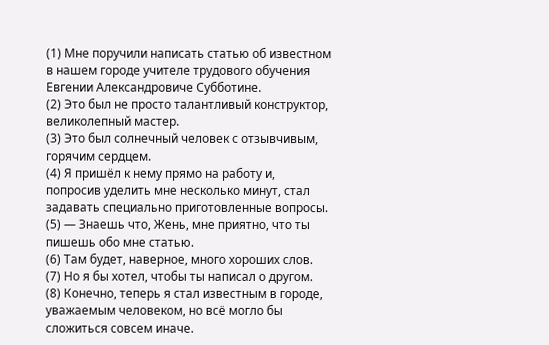(1) Мне поручили написать статью об известном в нашем городе учителе трудового обучения Евгении Александровиче Субботине.
(2) Это был не просто талантливый конструктор, великолепный мастер.
(3) Это был солнечный человек с отзывчивым, горячим сердцем.
(4) Я пришёл к нему прямо на работу и, попросив уделить мне несколько минут, стал задавать специально приготовленные вопросы.
(5) — Знаешь что, Жень, мне приятно, что ты пишешь обо мне статью.
(6) Там будет, наверное, много хороших слов.
(7) Но я бы хотел, чтобы ты написал о другом.
(8) Конечно, теперь я стал известным в городе, уважаемым человеком, но всё могло бы сложиться совсем иначе.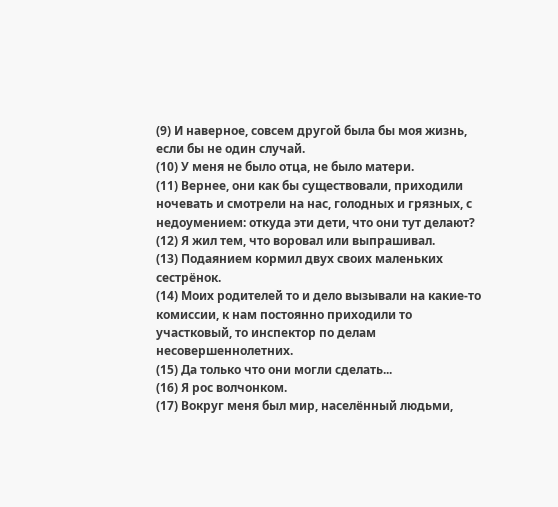(9) И наверное, совсем другой была бы моя жизнь, если бы не один случай.
(10) У меня не было отца, не было матери.
(11) Вернее, они как бы существовали, приходили ночевать и смотрели на нас, голодных и грязных, с недоумением: откуда эти дети, что они тут делают?
(12) Я жил тем, что воровал или выпрашивал.
(13) Подаянием кормил двух своих маленьких сестрёнок.
(14) Моих родителей то и дело вызывали на какие-то комиссии, к нам постоянно приходили то участковый, то инспектор по делам несовершеннолетних.
(15) Да только что они могли сделать...
(16) Я рос волчонком.
(17) Вокруг меня был мир, населённый людьми,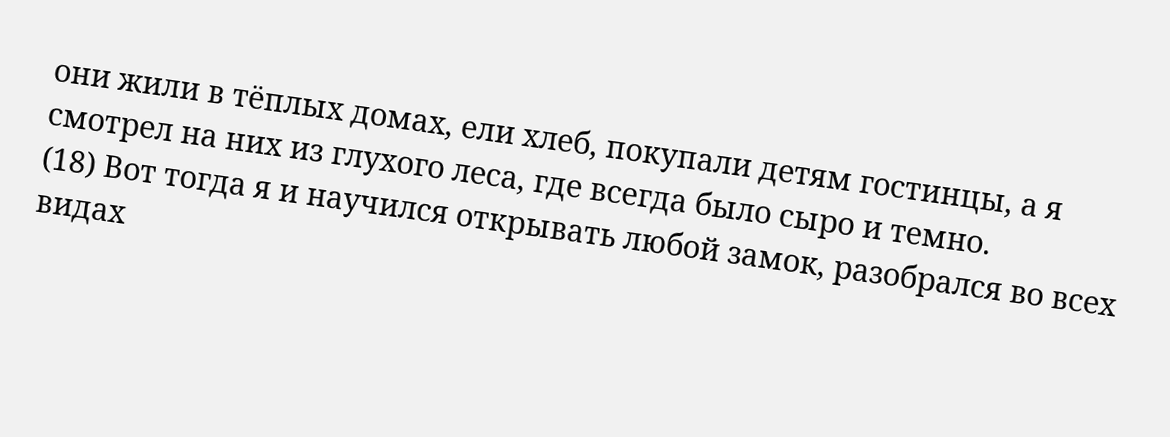они жили в тёплых домах, ели хлеб, покупали детям гостинцы, а я смотрел на них из глухого леса, где всегда было сыро и темно.
(18) Вот тогда я и научился открывать любой замок, разобрался во всех видах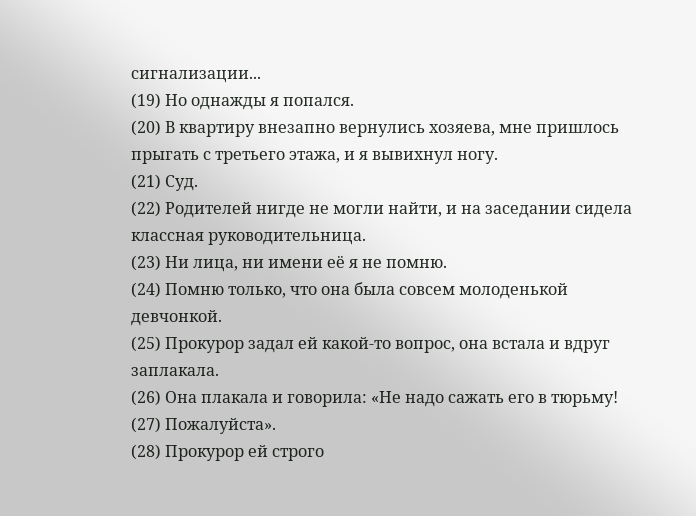сигнализации...
(19) Но однажды я попался.
(20) В квартиру внезапно вернулись хозяева, мне пришлось прыгать с третьего этажа, и я вывихнул ногу.
(21) Суд.
(22) Родителей нигде не могли найти, и на заседании сидела классная руководительница.
(23) Ни лица, ни имени её я не помню.
(24) Помню только, что она была совсем молоденькой девчонкой.
(25) Прокурор задал ей какой-то вопрос, она встала и вдруг заплакала.
(26) Она плакала и говорила: «Не надо сажать его в тюрьму!
(27) Пожалуйста».
(28) Прокурор ей строго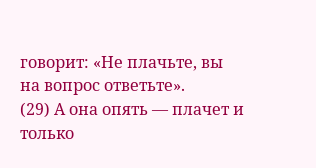говорит: «Не плачьте, вы на вопрос ответьте».
(29) А она опять — плачет и только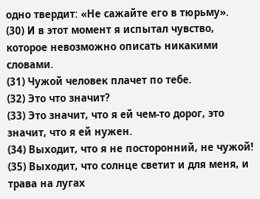одно твердит: «Не сажайте его в тюрьму».
(30) И в этот момент я испытал чувство, которое невозможно описать никакими словами.
(31) Чужой человек плачет по тебе.
(32) Это что значит?
(33) Это значит, что я ей чем-то дорог, это значит, что я ей нужен.
(34) Выходит, что я не посторонний, не чужой!
(35) Выходит, что солнце светит и для меня, и трава на лугах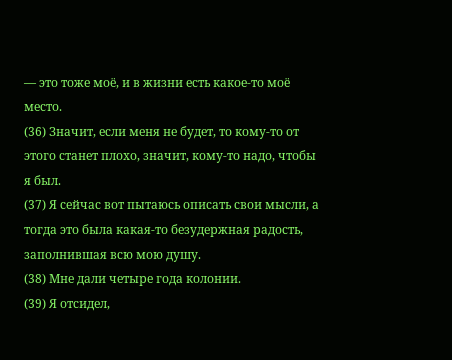— это тоже моё, и в жизни есть какое-то моё место.
(36) Значит, если меня не будет, то кому-то от этого станет плохо, значит, кому-то надо, чтобы я был.
(37) Я сейчас вот пытаюсь описать свои мысли, а тогда это была какая-то безудержная радость, заполнившая всю мою душу.
(38) Мне дали четыре года колонии.
(39) Я отсидел,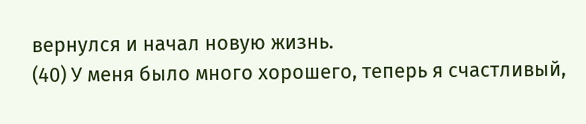вернулся и начал новую жизнь.
(40) У меня было много хорошего, теперь я счастливый,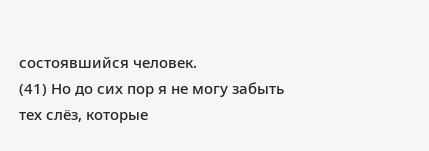состоявшийся человек.
(41) Но до сих пор я не могу забыть тех слёз, которые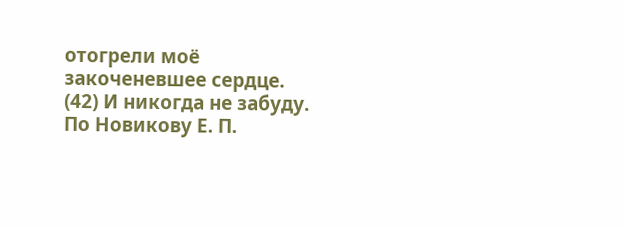отогрели моё закоченевшее сердце.
(42) И никогда не забуду.
По Новикову Е. П.